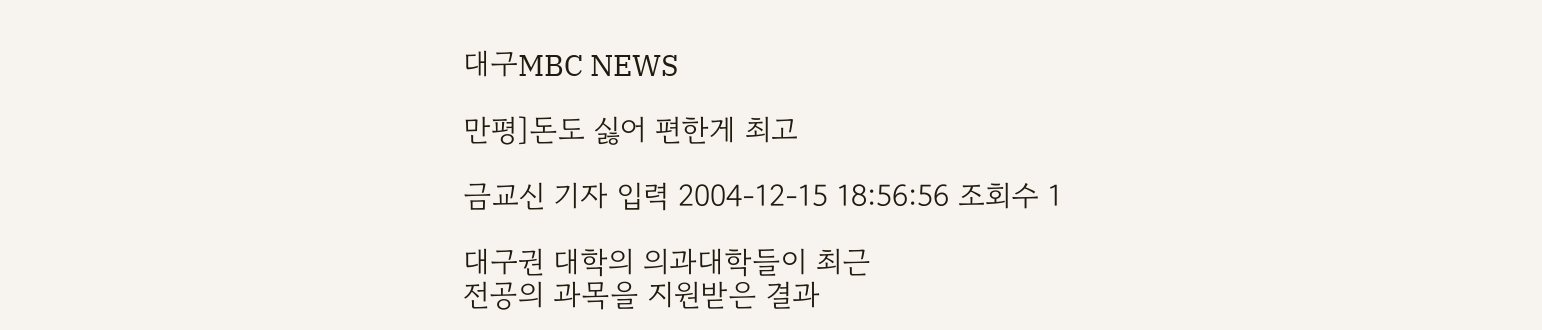대구MBC NEWS

만평]돈도 싫어 편한게 최고

금교신 기자 입력 2004-12-15 18:56:56 조회수 1

대구권 대학의 의과대학들이 최근
전공의 과목을 지원받은 결과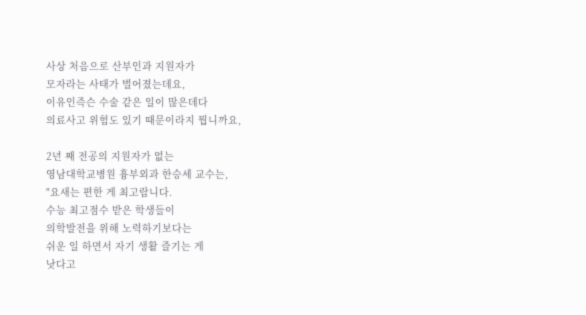사상 처음으로 산부인과 지원자가
모자라는 사태가 벌어졌는데요,
이유인즉슨 수술 같은 일이 많은데다
의료사고 위험도 있기 때문이라지 뭡니까요,

2년 째 전공의 지원자가 없는
영남대학교병원 흉부외과 한승세 교수는,
"요새는 편한 게 최고랍니다.
수능 최고점수 받은 학생들이
의학발전을 위해 노력하기보다는
쉬운 일 하면서 자기 생활 즐기는 게
낫다고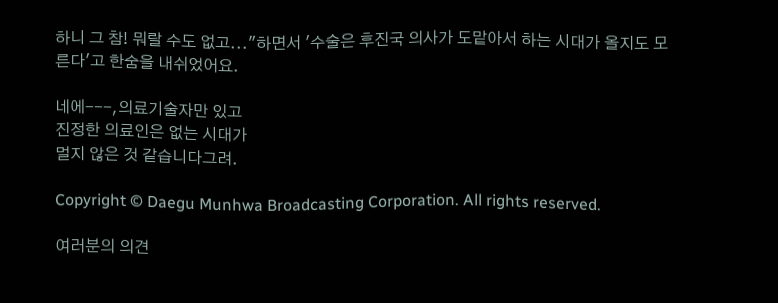하니 그 참! 뭐랄 수도 없고..."하면서 '수술은 후진국 의사가 도맡아서 하는 시대가 올지도 모른다'고 한숨을 내쉬었어요.

네에---,의료기술자만 있고
진정한 의료인은 없는 시대가
멀지 않은 것 같습니다그려.

Copyright © Daegu Munhwa Broadcasting Corporation. All rights reserved.

여러분의 의견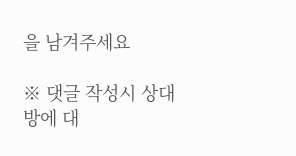을 남겨주세요

※ 댓글 작성시 상대방에 대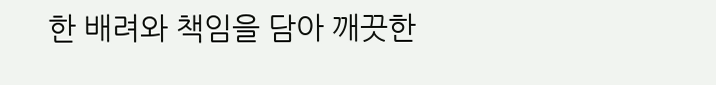한 배려와 책임을 담아 깨끗한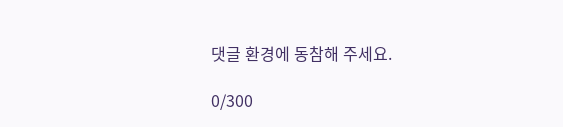댓글 환경에 동참해 주세요.

0/300